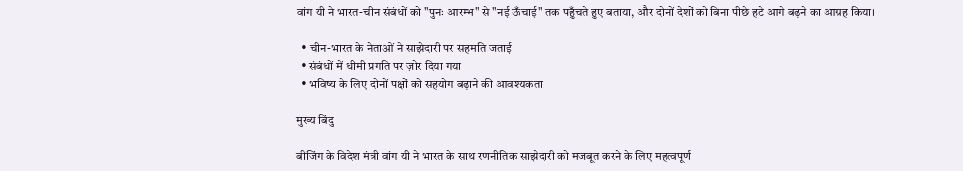वांग यी ने भारत-चीन संबंधों को "पुनः आरम्भ" से "नई ऊँचाई" तक पहुँचते हुए बताया, और दोनों देशों को बिना पीछे हटे आगे बढ़ने का आग्रह किया।

  • चीन-भारत के नेताओं ने साझेदारी पर सहमति जताई
  • संबंधों में धीमी प्रगति पर ज़ोर दिया गया
  • भविष्य के लिए दोनों पक्षों को सहयोग बढ़ाने की आवश्यकता

मुख्य बिंदु

बीजिंग के विदेश मंत्री वांग यी ने भारत के साथ रणनीतिक साझेदारी को मजबूत करने के लिए महत्वपूर्ण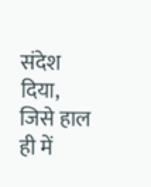संदेश दिया, जिसे हाल ही में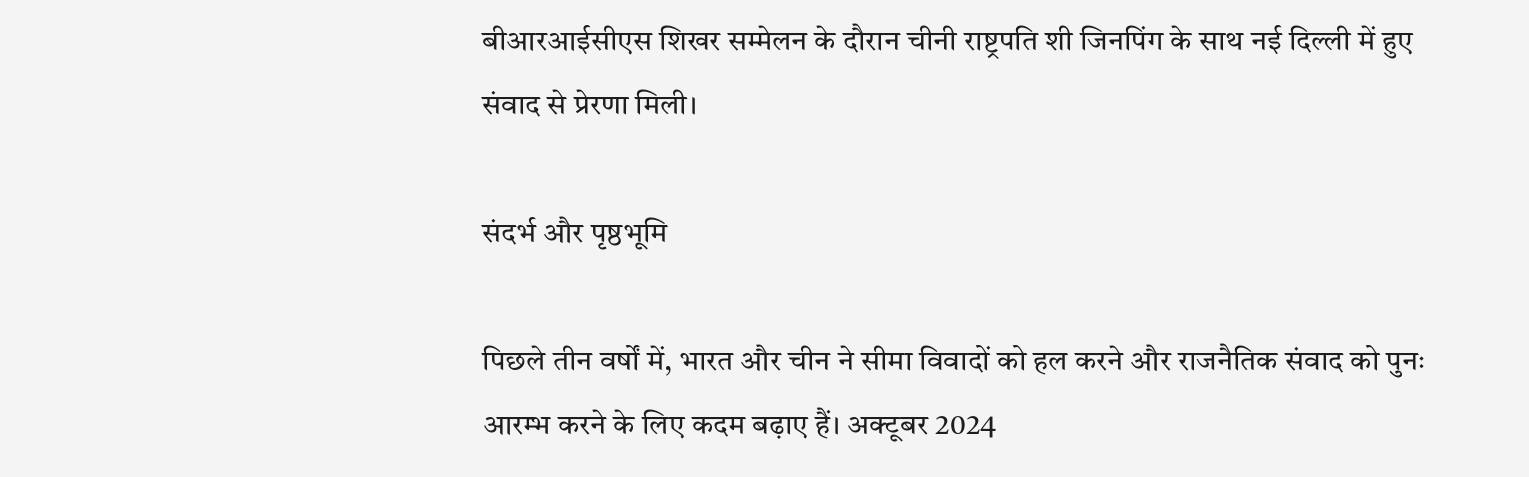बीआरआईसीएस शिखर सम्मेलन के दौरान चीनी राष्ट्रपति शी जिनपिंग के साथ नई दिल्ली में हुए संवाद से प्रेरणा मिली।

संदर्भ और पृष्ठभूमि

पिछले तीन वर्षों में, भारत और चीन ने सीमा विवादों को हल करने और राजनैतिक संवाद को पुनः आरम्भ करने के लिए कदम बढ़ाए हैं। अक्टूबर 2024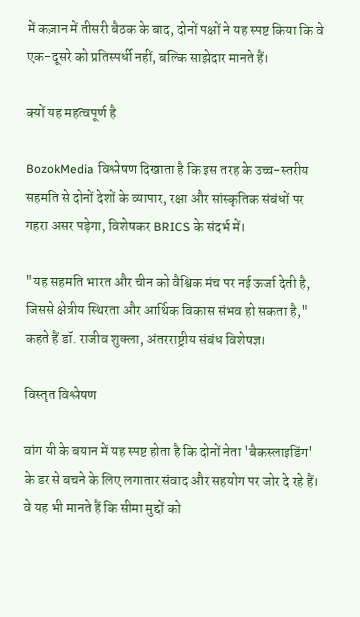में कज़ान में तीसरी बैठक के बाद, दोनों पक्षों ने यह स्पष्ट किया कि वे एक-दूसरे को प्रतिस्पर्धी नहीं, बल्कि साझेदार मानते हैं।

क्यों यह महत्वपूर्ण है

BozokMedia विश्लेषण दिखाता है कि इस तरह के उच्च-स्तरीय सहमति से दोनों देशों के व्यापार, रक्षा और सांस्कृतिक संबंधों पर गहरा असर पड़ेगा, विशेषकर BRICS के संदर्भ में।

"यह सहमति भारत और चीन को वैश्विक मंच पर नई ऊर्जा देती है, जिससे क्षेत्रीय स्थिरता और आर्थिक विकास संभव हो सकता है," कहते हैं डॉ. राजीव शुक्ला, अंतरराष्ट्रीय संबंध विशेषज्ञ।

विस्तृत विश्लेषण

वांग यी के बयान में यह स्पष्ट होता है कि दोनों नेता 'बैकस्लाइडिंग' के डर से बचने के लिए लगातार संवाद और सहयोग पर जोर दे रहे हैं। वे यह भी मानते हैं कि सीमा मुद्दों को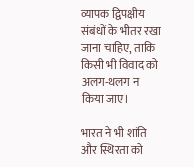व्यापक द्विपक्षीय संबंधों के भीतर रखा जाना चाहिए, ताकि किसी भी विवाद को अलग-थलग न किया जाए।

भारत ने भी शांति और स्थिरता को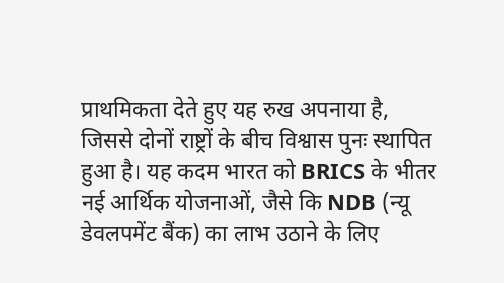प्राथमिकता देते हुए यह रुख अपनाया है, जिससे दोनों राष्ट्रों के बीच विश्वास पुनः स्थापित हुआ है। यह कदम भारत को BRICS के भीतर नई आर्थिक योजनाओं, जैसे कि NDB (न्यू डेवलपमेंट बैंक) का लाभ उठाने के लिए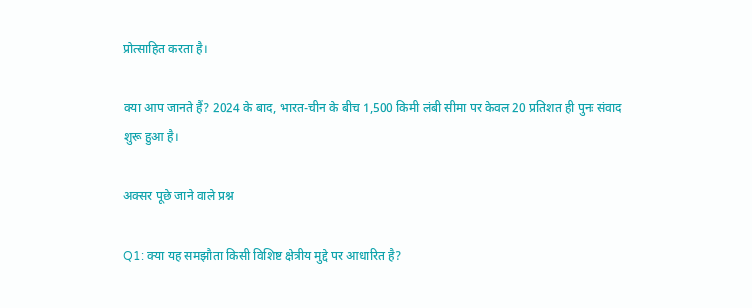प्रोत्साहित करता है।

क्या आप जानते हैं? 2024 के बाद, भारत-चीन के बीच 1,500 किमी लंबी सीमा पर केवल 20 प्रतिशत ही पुनः संवाद शुरू हुआ है।

अक्सर पूछे जाने वाले प्रश्न

Q1: क्या यह समझौता किसी विशिष्ट क्षेत्रीय मुद्दे पर आधारित है?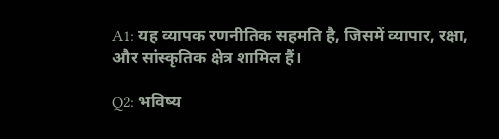A1: यह व्यापक रणनीतिक सहमति है, जिसमें व्यापार, रक्षा, और सांस्कृतिक क्षेत्र शामिल हैं।

Q2: भविष्य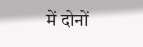में दोनों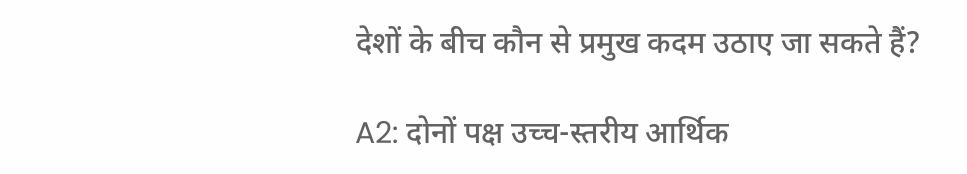देशों के बीच कौन से प्रमुख कदम उठाए जा सकते हैं?

A2: दोनों पक्ष उच्च-स्तरीय आर्थिक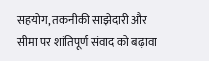सहयोग, तकनीकी साझेदारी और सीमा पर शांतिपूर्ण संवाद को बढ़ावा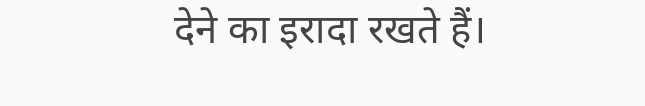देने का इरादा रखते हैं।